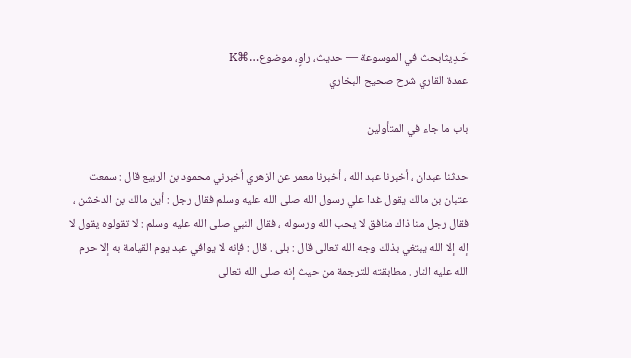حَـدِيثابحث في الموسوعة — حديث، راوٍ، موضوع…⌘K
عمدة القاري شرح صحيح البخاري

باب ما جاء في المتأولين

حدثنا عبدان ، أخبرنا عبد الله ، أخبرنا معمر عن الزهري أخبرني محمود بن الربيع قال : سمعت عتبان بن مالك يقول غدا علي رسول الله صلى الله عليه وسلم فقال رجل : أين مالك بن الدخشن ، فقال رجل منا ذاك منافق لا يحب الله ورسوله ، فقال النبي صلى الله عليه وسلم : لا تقولوه يقول لا إله إلا الله يبتغي بذلك وجه الله تعالى قال : بلى . قال : فإنه لا يوافي عبد يوم القيامة به إلا حرم الله عليه النار . مطابقته للترجمة من حيث إنه صلى الله تعالى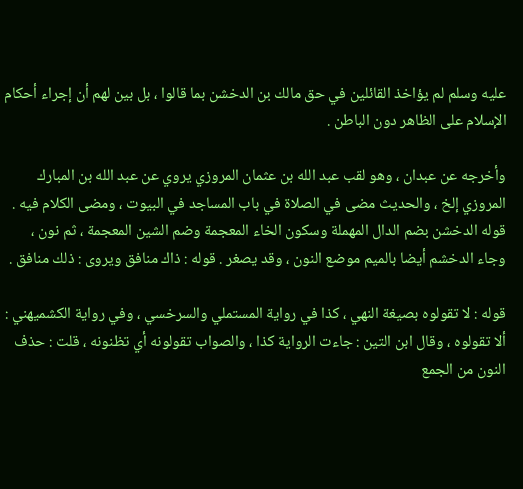عليه وسلم لم يؤاخذ القائلين في حق مالك بن الدخشن بما قالوا ، بل بين لهم أن إجراء أحكام الإسلام على الظاهر دون الباطن .

وأخرجه عن عبدان ، وهو لقب عبد الله بن عثمان المروزي يروي عن عبد الله بن المبارك المروزي إلخ ، والحديث مضى في الصلاة في باب المساجد في البيوت ، ومضى الكلام فيه . قوله الدخشن بضم الدال المهملة وسكون الخاء المعجمة وضم الشين المعجمة ، ثم نون ، وجاء الدخشم أيضا بالميم موضع النون ، وقد يصغر . قوله : ذاك منافق ويروى : ذلك منافق .

قوله : لا تقولوه بصيغة النهي ، كذا في رواية المستملي والسرخسي ، وفي رواية الكشميهني : ألا تقولوه ، وقال ابن التين : جاءت الرواية كذا ، والصواب تقولونه أي تظنونه ، قلت : حذف النون من الجمع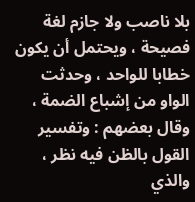بلا ناصب ولا جازم لغة فصيحة ، ويحتمل أن يكون خطابا للواحد ، وحدثت الواو من إشباع الضمة ، وقال بعضهم : وتفسير القول بالظن فيه نظر ، والذي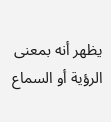يظهر أنه بمعنى الرؤية أو السماع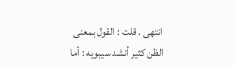انتهى . قلت : القول بمعنى الظن كثير أنشد سيبويه : أما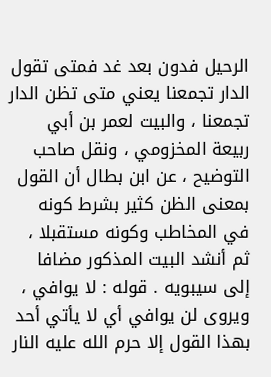الرحيل فدون بعد غد فمتى تقول الدار تجمعنا يعني متى تظن الدار تجمعنا ، والبيت لعمر بن أبي ربيعة المخزومي ، ونقل صاحب التوضيح ، عن ابن بطال أن القول بمعنى الظن كثير بشرط كونه في المخاطب وكونه مستقبلا ، ثم أنشد البيت المذكور مضافا إلى سيبويه . قوله : لا يوافي ، ويروى لن يوافي أي لا يأتي أحد بهذا القول إلا حرم الله عليه النار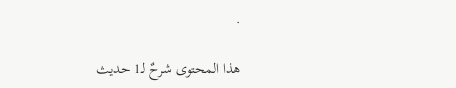.

هذا المحتوى شرحٌ لـ1 حديث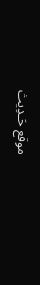موقع حَـدِيث